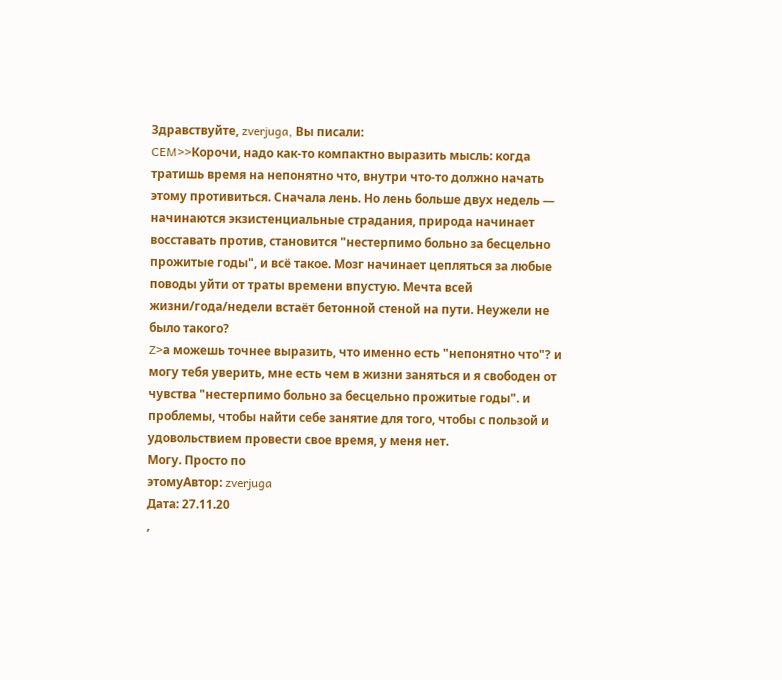Здравствуйте, zverjuga, Вы писали:
CEM>>Корочи, надо как-то компактно выразить мысль: когда тратишь время на непонятно что, внутри что-то должно начать этому противиться. Сначала лень. Но лень больше двух недель — начинаются экзистенциальные страдания, природа начинает восставать против, становится "нестерпимо больно за бесцельно прожитые годы", и всё такое. Мозг начинает цепляться за любые поводы уйти от траты времени впустую. Мечта всей жизни/года/недели встаёт бетонной стеной на пути. Неужели не было такого?
Z>а можешь точнее выразить, что именно есть "непонятно что"? и могу тебя уверить, мне есть чем в жизни заняться и я свободен от чувства "нестерпимо больно за бесцельно прожитые годы". и проблемы, чтобы найти себе занятие для того, чтобы с пользой и удовольствием провести свое время, у меня нет.
Могу. Просто по
этомуАвтор: zverjuga
Дата: 27.11.20
,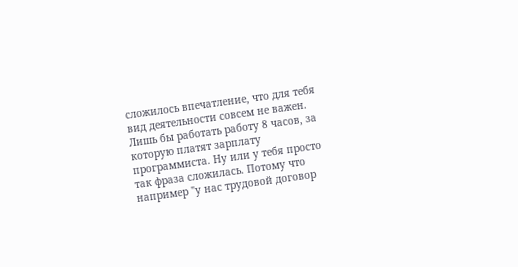сложилось впечатление, что для тебя вид деятельности совсем не важен. Лишь бы работать работу 8 часов, за которую платят зарплату программиста. Ну или у тебя просто так фраза сложилась. Потому что например "у нас трудовой договор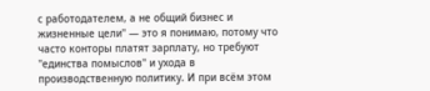с работодателем, а не общий бизнес и жизненные цели" — это я понимаю, потому что часто конторы платят зарплату, но требуют "единства помыслов" и ухода в производственную политику. И при всём этом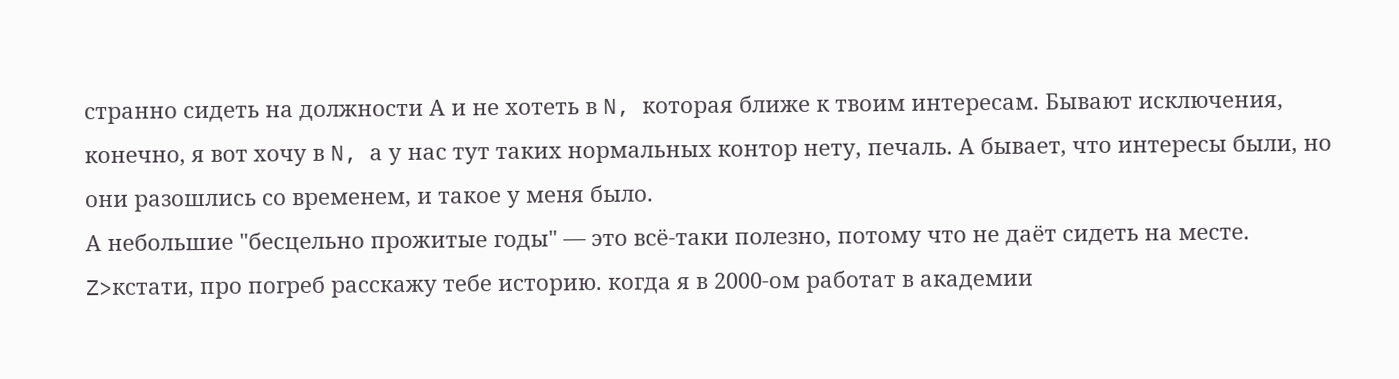странно сидеть на должности А и не хотеть в N, которая ближе к твоим интересам. Бывают исключения, конечно, я вот хочу в N, а у нас тут таких нормальных контор нету, печаль. А бывает, что интересы были, но они разошлись со временем, и такое у меня было.
А небольшие "бесцельно прожитые годы" — это всё-таки полезно, потому что не даёт сидеть на месте.
Z>кстати, про погреб расскажу тебе историю. когда я в 2000-ом работат в академии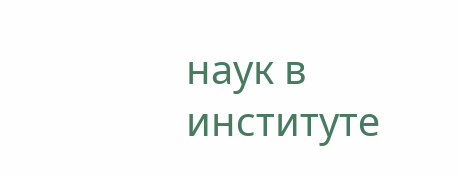наук в институте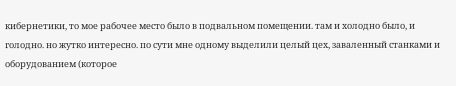кибернетики, то мое рабочее место было в подвальном помещении. там и холодно было, и голодно. но жутко интересно. по сути мне одному выделили целый цех, заваленный станками и оборудованием (которое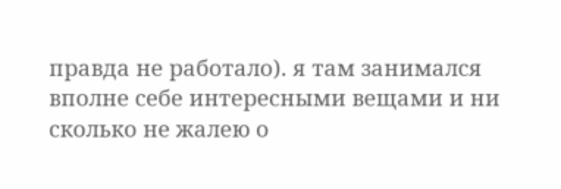правда не работало). я там занимался вполне себе интересными вещами и ни сколько не жалею о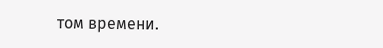том времени.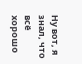Ну вот, я знал, что всё хорошо